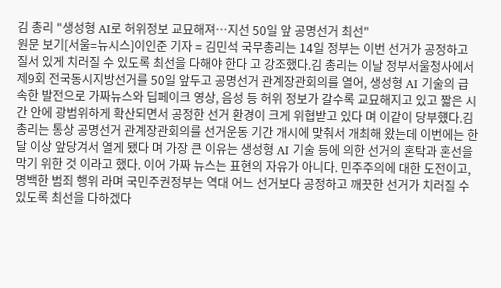김 총리 "생성형 AI로 허위정보 교묘해져…지선 50일 앞 공명선거 최선"
원문 보기[서울=뉴시스]이인준 기자 = 김민석 국무총리는 14일 정부는 이번 선거가 공정하고 질서 있게 치러질 수 있도록 최선을 다해야 한다 고 강조했다.김 총리는 이날 정부서울청사에서 제9회 전국동시지방선거를 50일 앞두고 공명선거 관계장관회의를 열어, 생성형 AI 기술의 급속한 발전으로 가짜뉴스와 딥페이크 영상, 음성 등 허위 정보가 갈수록 교묘해지고 있고 짧은 시간 안에 광범위하게 확산되면서 공정한 선거 환경이 크게 위협받고 있다 며 이같이 당부헀다.김 총리는 통상 공명선거 관계장관회의를 선거운동 기간 개시에 맞춰서 개최해 왔는데 이번에는 한 달 이상 앞당겨서 열게 됐다 며 가장 큰 이유는 생성형 AI 기술 등에 의한 선거의 혼탁과 혼선을 막기 위한 것 이라고 했다. 이어 가짜 뉴스는 표현의 자유가 아니다. 민주주의에 대한 도전이고, 명백한 범죄 행위 라며 국민주권정부는 역대 어느 선거보다 공정하고 깨끗한 선거가 치러질 수 있도록 최선을 다하겠다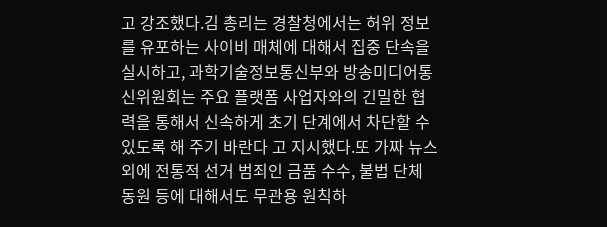고 강조했다.김 총리는 경찰청에서는 허위 정보를 유포하는 사이비 매체에 대해서 집중 단속을 실시하고, 과학기술정보통신부와 방송미디어통신위원회는 주요 플랫폼 사업자와의 긴밀한 협력을 통해서 신속하게 초기 단계에서 차단할 수 있도록 해 주기 바란다 고 지시했다.또 가짜 뉴스 외에 전통적 선거 범죄인 금품 수수, 불법 단체 동원 등에 대해서도 무관용 원칙하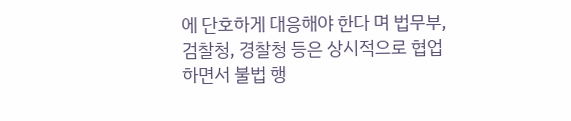에 단호하게 대응해야 한다 며 법무부, 검찰청, 경찰청 등은 상시적으로 협업하면서 불법 행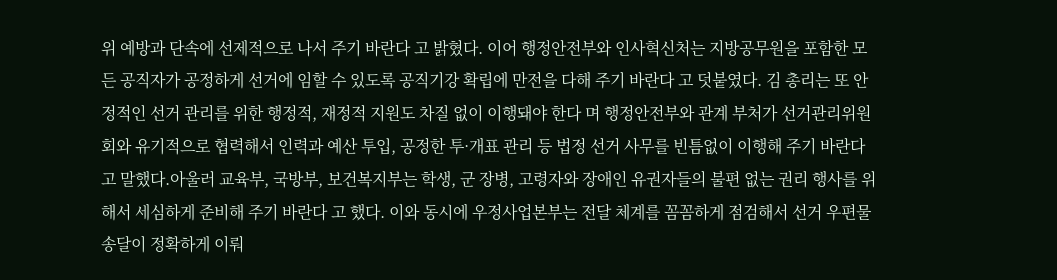위 예방과 단속에 선제적으로 나서 주기 바란다 고 밝혔다. 이어 행정안전부와 인사혁신처는 지방공무원을 포함한 모든 공직자가 공정하게 선거에 임할 수 있도록 공직기강 확립에 만전을 다해 주기 바란다 고 덧붙였다. 김 총리는 또 안정적인 선거 관리를 위한 행정적, 재정적 지원도 차질 없이 이행돼야 한다 며 행정안전부와 관계 부처가 선거관리위원회와 유기적으로 협력해서 인력과 예산 투입, 공정한 투·개표 관리 등 법정 선거 사무를 빈틈없이 이행해 주기 바란다 고 말했다.아울러 교육부, 국방부, 보건복지부는 학생, 군 장병, 고령자와 장애인 유권자들의 불편 없는 권리 행사를 위해서 세심하게 준비해 주기 바란다 고 했다. 이와 동시에 우정사업본부는 전달 체계를 꼼꼼하게 점검해서 선거 우편물 송달이 정확하게 이뤄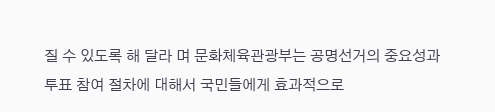질 수 있도록 해 달라 며 문화체육관광부는 공명선거의 중요성과 투표 참여 절차에 대해서 국민들에게 효과적으로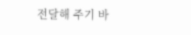전달해 주기 바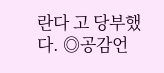란다 고 당부했다. ◎공감언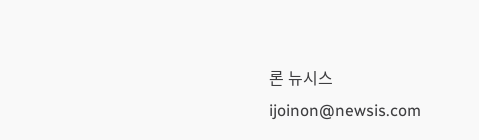론 뉴시스 ijoinon@newsis.com